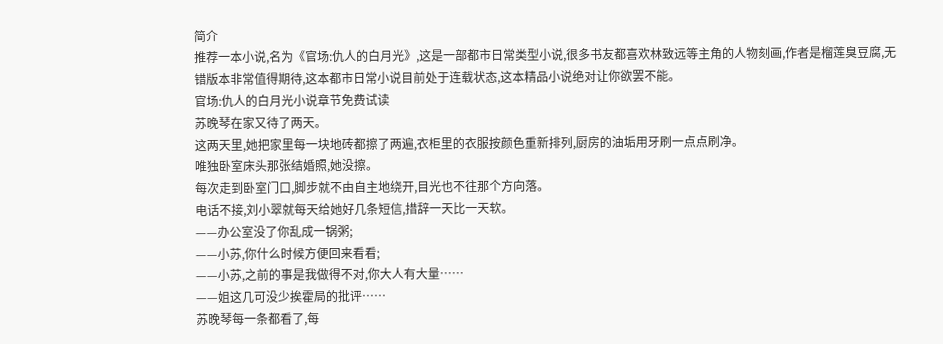简介
推荐一本小说,名为《官场:仇人的白月光》,这是一部都市日常类型小说,很多书友都喜欢林致远等主角的人物刻画,作者是榴莲臭豆腐,无错版本非常值得期待,这本都市日常小说目前处于连载状态,这本精品小说绝对让你欲罢不能。
官场:仇人的白月光小说章节免费试读
苏晚琴在家又待了两天。
这两天里,她把家里每一块地砖都擦了两遍,衣柜里的衣服按颜色重新排列,厨房的油垢用牙刷一点点刷净。
唯独卧室床头那张结婚照,她没擦。
每次走到卧室门口,脚步就不由自主地绕开,目光也不往那个方向落。
电话不接,刘小翠就每天给她好几条短信,措辞一天比一天软。
——办公室没了你乱成一锅粥;
——小苏,你什么时候方便回来看看;
——小苏,之前的事是我做得不对,你大人有大量……
——姐这几可没少挨霍局的批评……
苏晚琴每一条都看了,每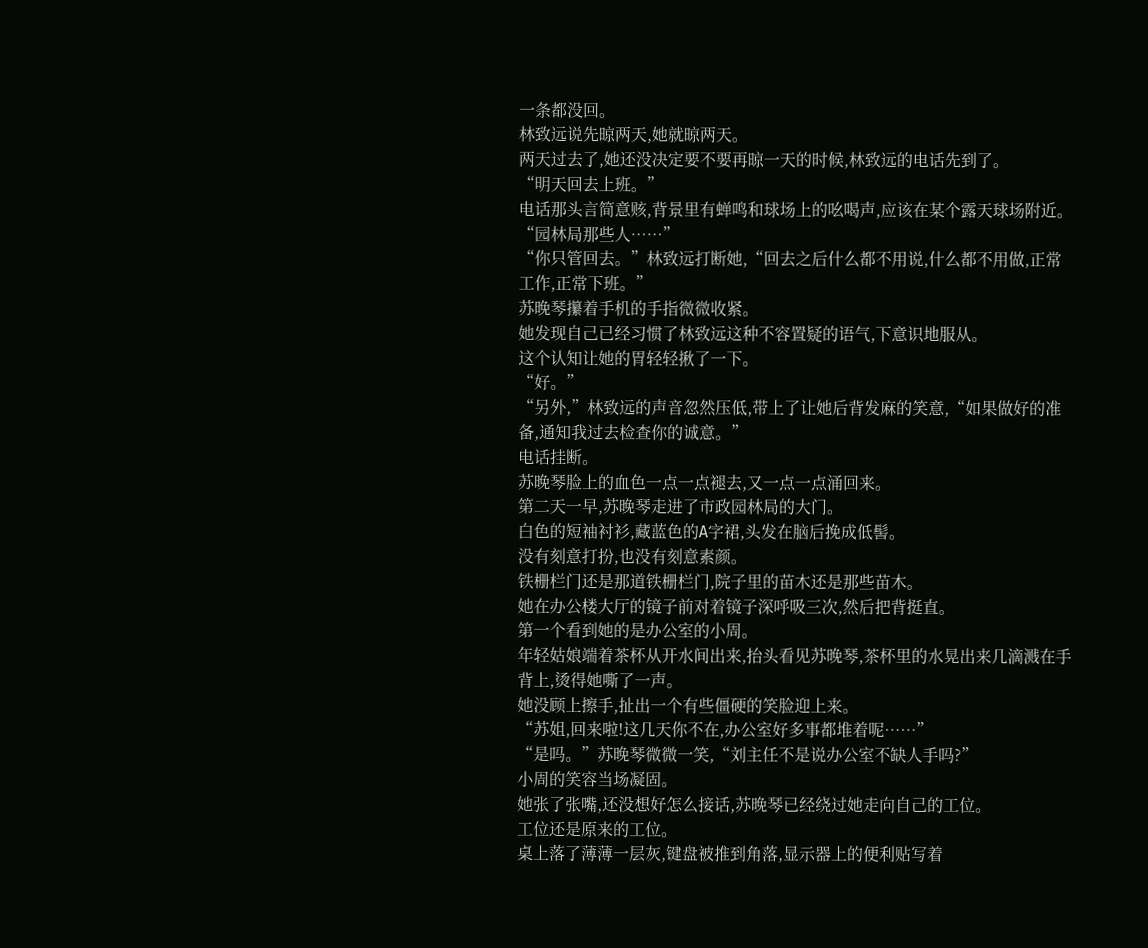一条都没回。
林致远说先晾两天,她就晾两天。
两天过去了,她还没决定要不要再晾一天的时候,林致远的电话先到了。
“明天回去上班。”
电话那头言简意赅,背景里有蝉鸣和球场上的吆喝声,应该在某个露天球场附近。
“园林局那些人……”
“你只管回去。”林致远打断她,“回去之后什么都不用说,什么都不用做,正常工作,正常下班。”
苏晚琴攥着手机的手指微微收紧。
她发现自己已经习惯了林致远这种不容置疑的语气,下意识地服从。
这个认知让她的胃轻轻揪了一下。
“好。”
“另外,”林致远的声音忽然压低,带上了让她后背发麻的笑意,“如果做好的准备,通知我过去检查你的诚意。”
电话挂断。
苏晚琴脸上的血色一点一点褪去,又一点一点涌回来。
第二天一早,苏晚琴走进了市政园林局的大门。
白色的短袖衬衫,藏蓝色的A字裙,头发在脑后挽成低髻。
没有刻意打扮,也没有刻意素颜。
铁栅栏门还是那道铁栅栏门,院子里的苗木还是那些苗木。
她在办公楼大厅的镜子前对着镜子深呼吸三次,然后把背挺直。
第一个看到她的是办公室的小周。
年轻姑娘端着茶杯从开水间出来,抬头看见苏晚琴,茶杯里的水晃出来几滴溅在手背上,烫得她嘶了一声。
她没顾上擦手,扯出一个有些僵硬的笑脸迎上来。
“苏姐,回来啦!这几天你不在,办公室好多事都堆着呢……”
“是吗。”苏晚琴微微一笑,“刘主任不是说办公室不缺人手吗?”
小周的笑容当场凝固。
她张了张嘴,还没想好怎么接话,苏晚琴已经绕过她走向自己的工位。
工位还是原来的工位。
桌上落了薄薄一层灰,键盘被推到角落,显示器上的便利贴写着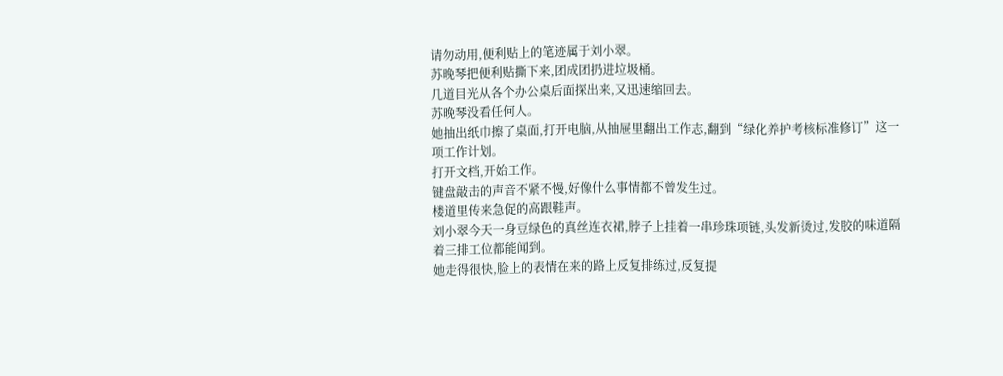请勿动用,便利贴上的笔迹属于刘小翠。
苏晚琴把便利贴撕下来,团成团扔进垃圾桶。
几道目光从各个办公桌后面探出来,又迅速缩回去。
苏晚琴没看任何人。
她抽出纸巾擦了桌面,打开电脑,从抽屉里翻出工作志,翻到“绿化养护考核标准修订”这一项工作计划。
打开文档,开始工作。
键盘敲击的声音不紧不慢,好像什么事情都不曾发生过。
楼道里传来急促的高跟鞋声。
刘小翠今天一身豆绿色的真丝连衣裙,脖子上挂着一串珍珠项链,头发新烫过,发胶的味道隔着三排工位都能闻到。
她走得很快,脸上的表情在来的路上反复排练过,反复提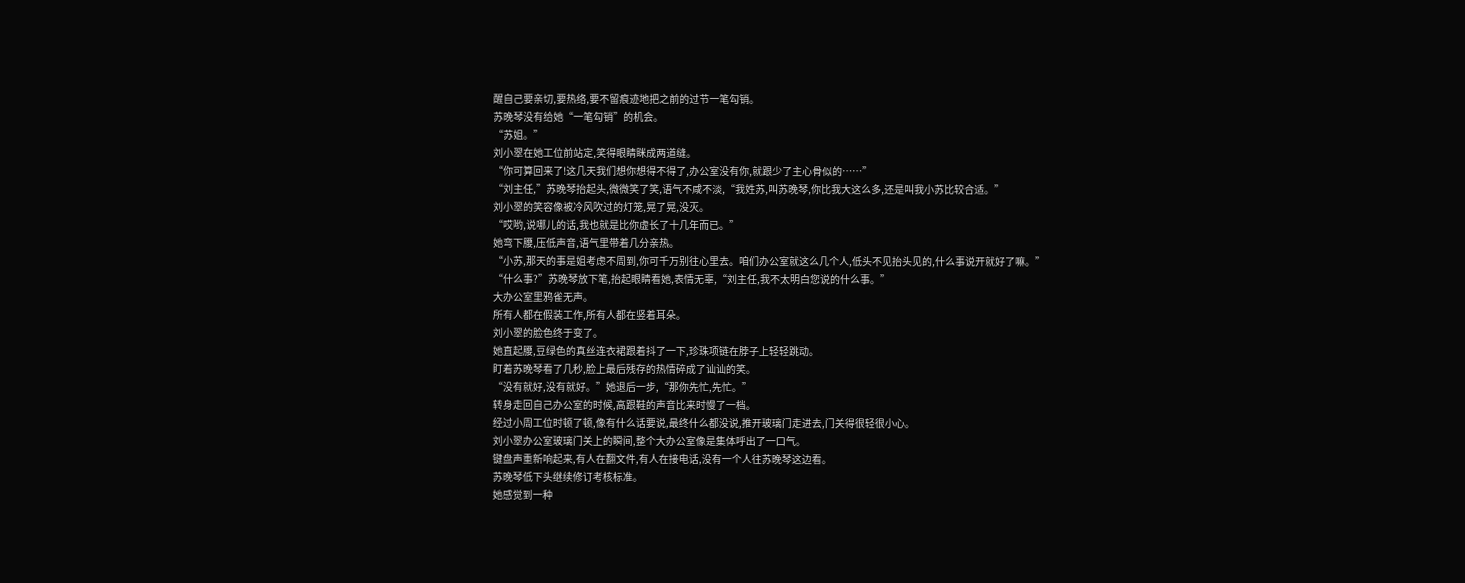醒自己要亲切,要热络,要不留痕迹地把之前的过节一笔勾销。
苏晚琴没有给她“一笔勾销”的机会。
“苏姐。”
刘小翠在她工位前站定,笑得眼睛眯成两道缝。
“你可算回来了!这几天我们想你想得不得了,办公室没有你,就跟少了主心骨似的……”
“刘主任,”苏晚琴抬起头,微微笑了笑,语气不咸不淡,“我姓苏,叫苏晚琴,你比我大这么多,还是叫我小苏比较合适。”
刘小翠的笑容像被冷风吹过的灯笼,晃了晃,没灭。
“哎哟,说哪儿的话,我也就是比你虚长了十几年而已。”
她弯下腰,压低声音,语气里带着几分亲热。
“小苏,那天的事是姐考虑不周到,你可千万别往心里去。咱们办公室就这么几个人,低头不见抬头见的,什么事说开就好了嘛。”
“什么事?”苏晚琴放下笔,抬起眼睛看她,表情无辜,“刘主任,我不太明白您说的什么事。”
大办公室里鸦雀无声。
所有人都在假装工作,所有人都在竖着耳朵。
刘小翠的脸色终于变了。
她直起腰,豆绿色的真丝连衣裙跟着抖了一下,珍珠项链在脖子上轻轻跳动。
盯着苏晚琴看了几秒,脸上最后残存的热情碎成了讪讪的笑。
“没有就好,没有就好。”她退后一步,“那你先忙,先忙。”
转身走回自己办公室的时候,高跟鞋的声音比来时慢了一档。
经过小周工位时顿了顿,像有什么话要说,最终什么都没说,推开玻璃门走进去,门关得很轻很小心。
刘小翠办公室玻璃门关上的瞬间,整个大办公室像是集体呼出了一口气。
键盘声重新响起来,有人在翻文件,有人在接电话,没有一个人往苏晚琴这边看。
苏晚琴低下头继续修订考核标准。
她感觉到一种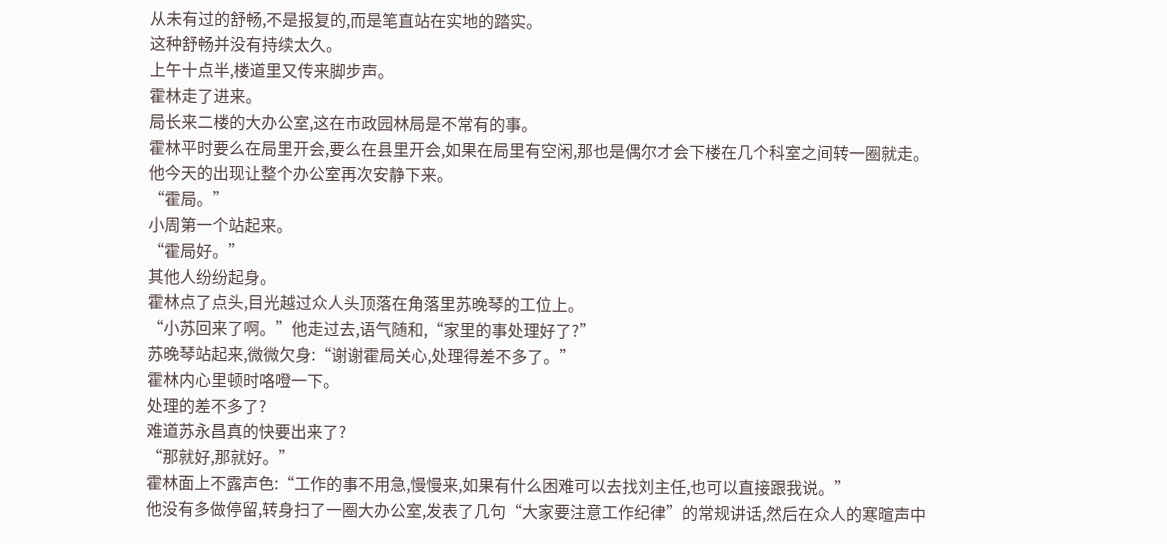从未有过的舒畅,不是报复的,而是笔直站在实地的踏实。
这种舒畅并没有持续太久。
上午十点半,楼道里又传来脚步声。
霍林走了进来。
局长来二楼的大办公室,这在市政园林局是不常有的事。
霍林平时要么在局里开会,要么在县里开会,如果在局里有空闲,那也是偶尔才会下楼在几个科室之间转一圈就走。
他今天的出现让整个办公室再次安静下来。
“霍局。”
小周第一个站起来。
“霍局好。”
其他人纷纷起身。
霍林点了点头,目光越过众人头顶落在角落里苏晚琴的工位上。
“小苏回来了啊。”他走过去,语气随和,“家里的事处理好了?”
苏晚琴站起来,微微欠身:“谢谢霍局关心,处理得差不多了。”
霍林内心里顿时咯噔一下。
处理的差不多了?
难道苏永昌真的快要出来了?
“那就好,那就好。”
霍林面上不露声色:“工作的事不用急,慢慢来,如果有什么困难可以去找刘主任,也可以直接跟我说。”
他没有多做停留,转身扫了一圈大办公室,发表了几句“大家要注意工作纪律”的常规讲话,然后在众人的寒暄声中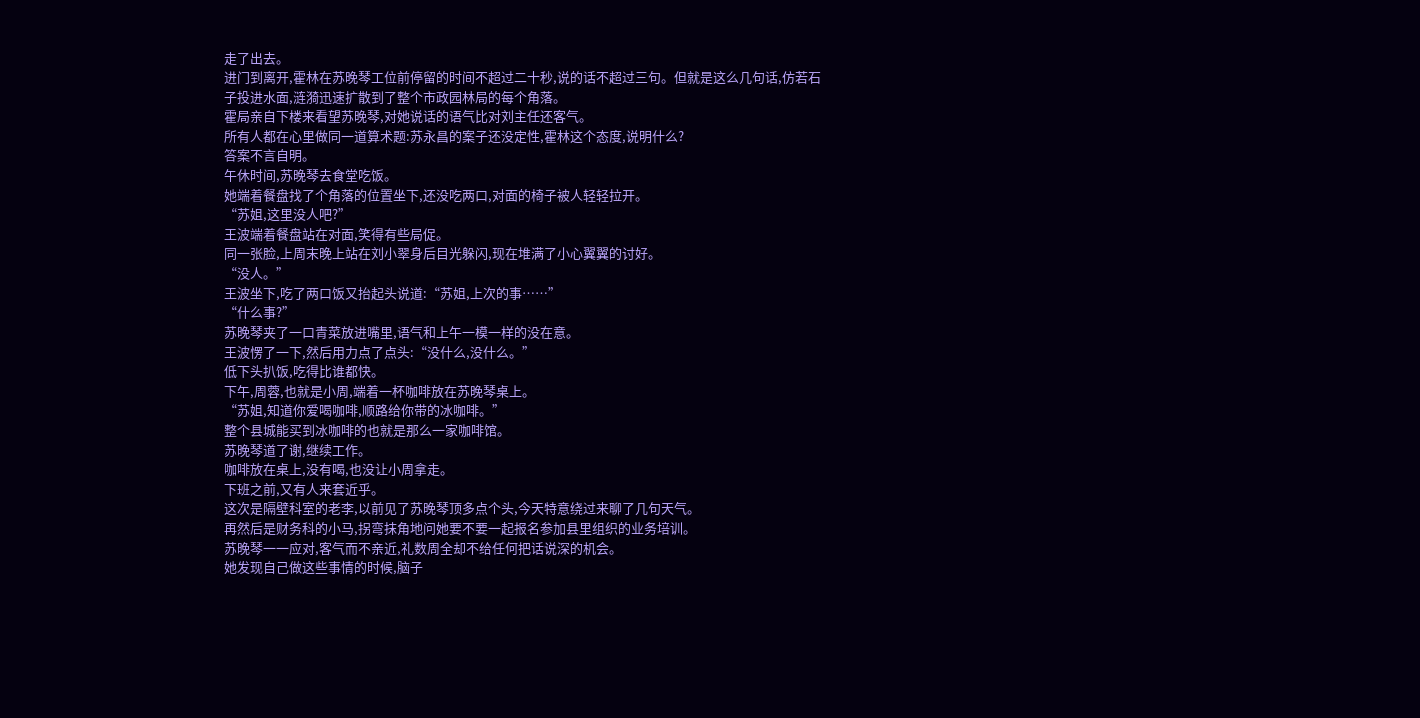走了出去。
进门到离开,霍林在苏晚琴工位前停留的时间不超过二十秒,说的话不超过三句。但就是这么几句话,仿若石子投进水面,涟漪迅速扩散到了整个市政园林局的每个角落。
霍局亲自下楼来看望苏晚琴,对她说话的语气比对刘主任还客气。
所有人都在心里做同一道算术题:苏永昌的案子还没定性,霍林这个态度,说明什么?
答案不言自明。
午休时间,苏晚琴去食堂吃饭。
她端着餐盘找了个角落的位置坐下,还没吃两口,对面的椅子被人轻轻拉开。
“苏姐,这里没人吧?”
王波端着餐盘站在对面,笑得有些局促。
同一张脸,上周末晚上站在刘小翠身后目光躲闪,现在堆满了小心翼翼的讨好。
“没人。”
王波坐下,吃了两口饭又抬起头说道:“苏姐,上次的事……”
“什么事?”
苏晚琴夹了一口青菜放进嘴里,语气和上午一模一样的没在意。
王波愣了一下,然后用力点了点头:“没什么,没什么。”
低下头扒饭,吃得比谁都快。
下午,周蓉,也就是小周,端着一杯咖啡放在苏晚琴桌上。
“苏姐,知道你爱喝咖啡,顺路给你带的冰咖啡。”
整个县城能买到冰咖啡的也就是那么一家咖啡馆。
苏晚琴道了谢,继续工作。
咖啡放在桌上,没有喝,也没让小周拿走。
下班之前,又有人来套近乎。
这次是隔壁科室的老李,以前见了苏晚琴顶多点个头,今天特意绕过来聊了几句天气。
再然后是财务科的小马,拐弯抹角地问她要不要一起报名参加县里组织的业务培训。
苏晚琴一一应对,客气而不亲近,礼数周全却不给任何把话说深的机会。
她发现自己做这些事情的时候,脑子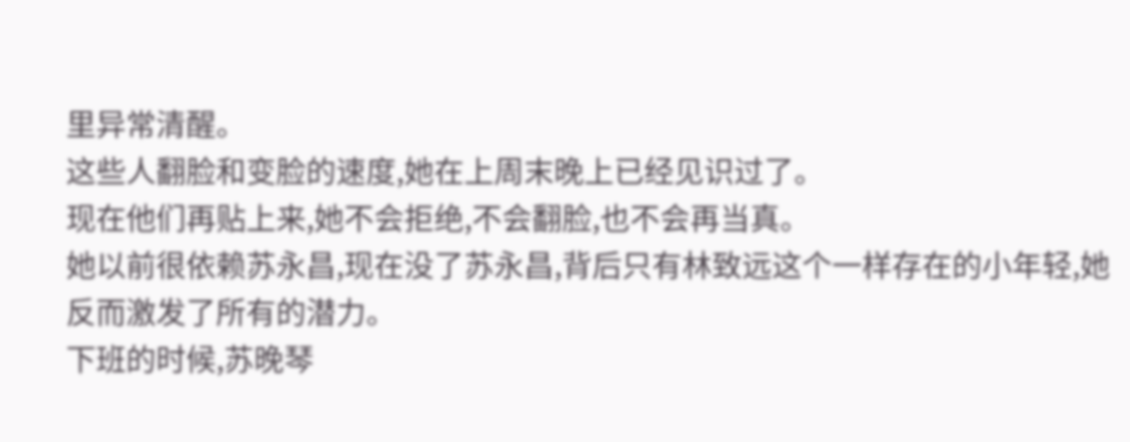里异常清醒。
这些人翻脸和变脸的速度,她在上周末晚上已经见识过了。
现在他们再贴上来,她不会拒绝,不会翻脸,也不会再当真。
她以前很依赖苏永昌,现在没了苏永昌,背后只有林致远这个一样存在的小年轻,她反而激发了所有的潜力。
下班的时候,苏晚琴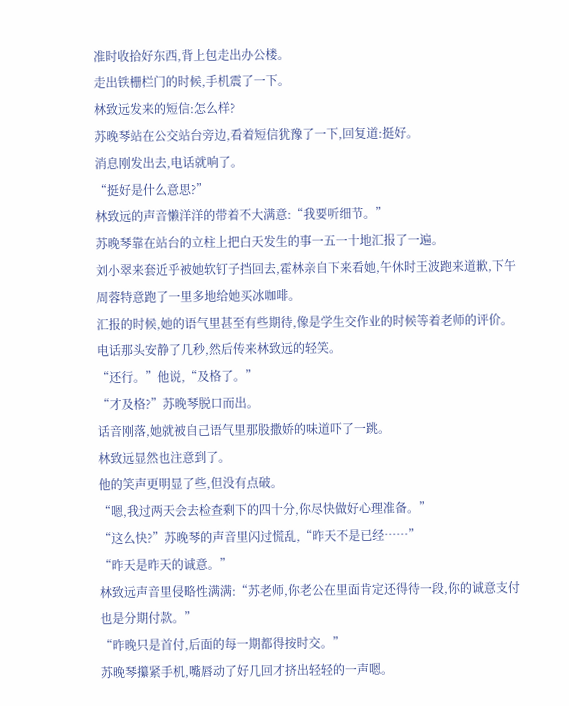准时收拾好东西,背上包走出办公楼。
走出铁栅栏门的时候,手机震了一下。
林致远发来的短信:怎么样?
苏晚琴站在公交站台旁边,看着短信犹豫了一下,回复道:挺好。
消息刚发出去,电话就响了。
“挺好是什么意思?”
林致远的声音懒洋洋的带着不大满意:“我要听细节。”
苏晚琴靠在站台的立柱上把白天发生的事一五一十地汇报了一遍。
刘小翠来套近乎被她软钉子挡回去,霍林亲自下来看她,午休时王波跑来道歉,下午周蓉特意跑了一里多地给她买冰咖啡。
汇报的时候,她的语气里甚至有些期待,像是学生交作业的时候等着老师的评价。
电话那头安静了几秒,然后传来林致远的轻笑。
“还行。”他说,“及格了。”
“才及格?”苏晚琴脱口而出。
话音刚落,她就被自己语气里那股撒娇的味道吓了一跳。
林致远显然也注意到了。
他的笑声更明显了些,但没有点破。
“嗯,我过两天会去检查剩下的四十分,你尽快做好心理准备。”
“这么快?”苏晚琴的声音里闪过慌乱,“昨天不是已经……”
“昨天是昨天的诚意。”
林致远声音里侵略性满满:“苏老师,你老公在里面肯定还得待一段,你的诚意支付也是分期付款。”
“昨晚只是首付,后面的每一期都得按时交。”
苏晚琴攥紧手机,嘴唇动了好几回才挤出轻轻的一声嗯。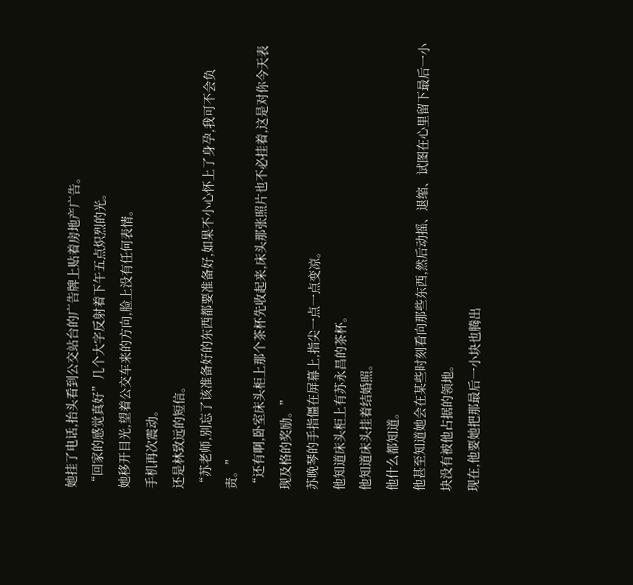她挂了电话,抬头看到公交站台的广告牌上贴着房地产广告。
“回家的感觉真好”几个大字反射着下午五点炽烈的光。
她移开目光,望着公交车来的方向,脸上没有任何表情。
手机再次震动。
还是林致远的短信。
“苏老师,别忘了该准备好的东西都要准备好,如果不小心怀上了身孕,我可不会负责。”
“还有啊,卧室床头柜上那个茶杯先收起来,床头那张照片也不必挂着,这是对你今天表现及格的奖励。”
苏晚琴的手指僵在屏幕上,指尖一点一点变凉。
他知道床头柜上有苏永昌的茶杯。
他知道床头挂着结婚照。
他什么都知道。
他甚至知道她会在某些时刻看向那些东西,然后动摇、退缩、试图在心里留下最后一小块没有被他占据的领地。
现在,他要她把那最后一小块也腾出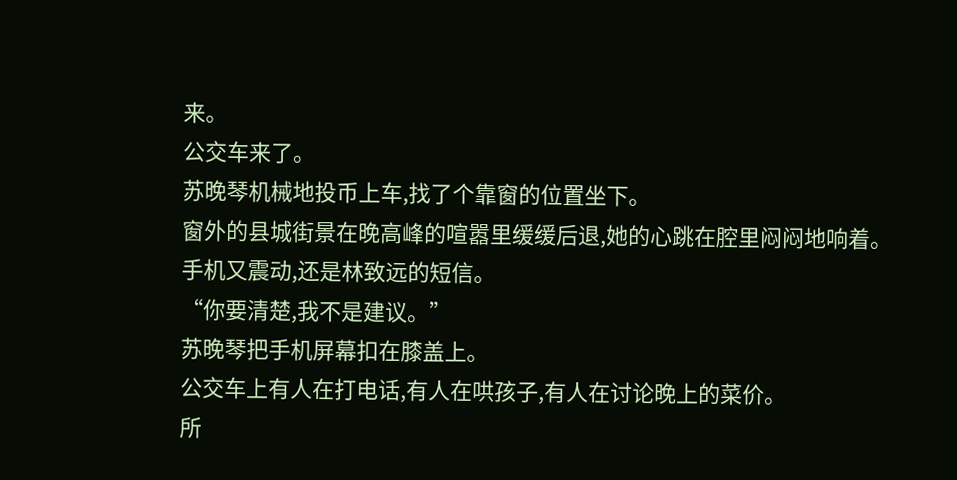来。
公交车来了。
苏晚琴机械地投币上车,找了个靠窗的位置坐下。
窗外的县城街景在晚高峰的喧嚣里缓缓后退,她的心跳在腔里闷闷地响着。
手机又震动,还是林致远的短信。
“你要清楚,我不是建议。”
苏晚琴把手机屏幕扣在膝盖上。
公交车上有人在打电话,有人在哄孩子,有人在讨论晚上的菜价。
所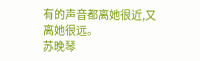有的声音都离她很近,又离她很远。
苏晚琴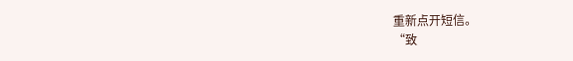重新点开短信。
“致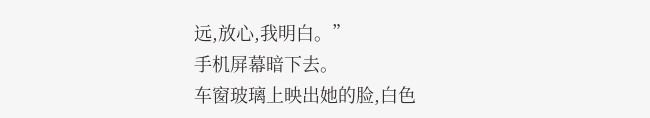远,放心,我明白。”
手机屏幕暗下去。
车窗玻璃上映出她的脸,白色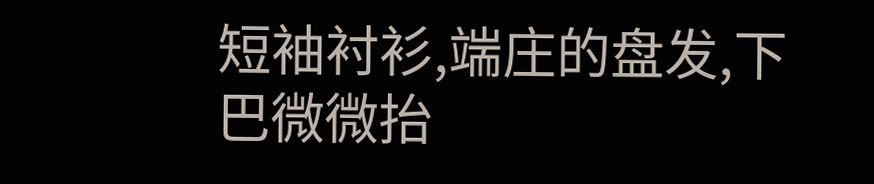短袖衬衫,端庄的盘发,下巴微微抬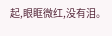起,眼眶微红,没有泪。